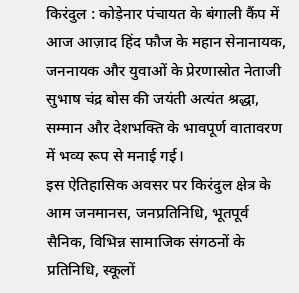किरंदुल : कोड़ेनार पंचायत के बंगाली कैंप में आज आज़ाद हिंद फौज के महान सेनानायक, जननायक और युवाओं के प्रेरणास्रोत नेताजी सुभाष चंद्र बोस की जयंती अत्यंत श्रद्धा, सम्मान और देशभक्ति के भावपूर्ण वातावरण में भव्य रूप से मनाई गई।
इस ऐतिहासिक अवसर पर किरंदुल क्षेत्र के आम जनमानस, जनप्रतिनिधि, भूतपूर्व सैनिक, विभिन्न सामाजिक संगठनों के प्रतिनिधि, स्कूलों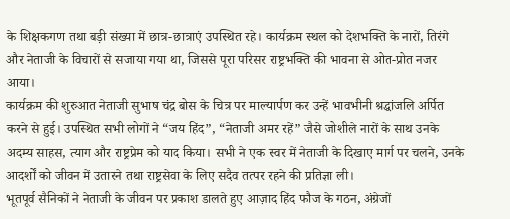के शिक्षकगण तथा बड़ी संख्या में छात्र-छात्राएं उपस्थित रहे। कार्यक्रम स्थल को देशभक्ति के नारों, तिरंगे और नेताजी के विचारों से सजाया गया था, जिससे पूरा परिसर राष्ट्रभक्ति की भावना से ओत-प्रोत नजर आया।
कार्यक्रम की शुरुआत नेताजी सुभाष चंद्र बोस के चित्र पर माल्यार्पण कर उन्हें भावभीनी श्रद्धांजलि अर्पित करने से हुई। उपस्थित सभी लोगों ने “जय हिंद”, “नेताजी अमर रहें” जैसे जोशीले नारों के साथ उनके अदम्य साहस, त्याग और राष्ट्रप्रेम को याद किया। सभी ने एक स्वर में नेताजी के दिखाए मार्ग पर चलने, उनके आदर्शों को जीवन में उतारने तथा राष्ट्रसेवा के लिए सदैव तत्पर रहने की प्रतिज्ञा ली।
भूतपूर्व सैनिकों ने नेताजी के जीवन पर प्रकाश डालते हुए आज़ाद हिंद फौज के गठन, अंग्रेजों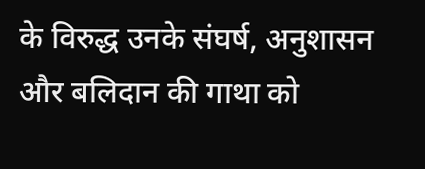के विरुद्ध उनके संघर्ष, अनुशासन और बलिदान की गाथा को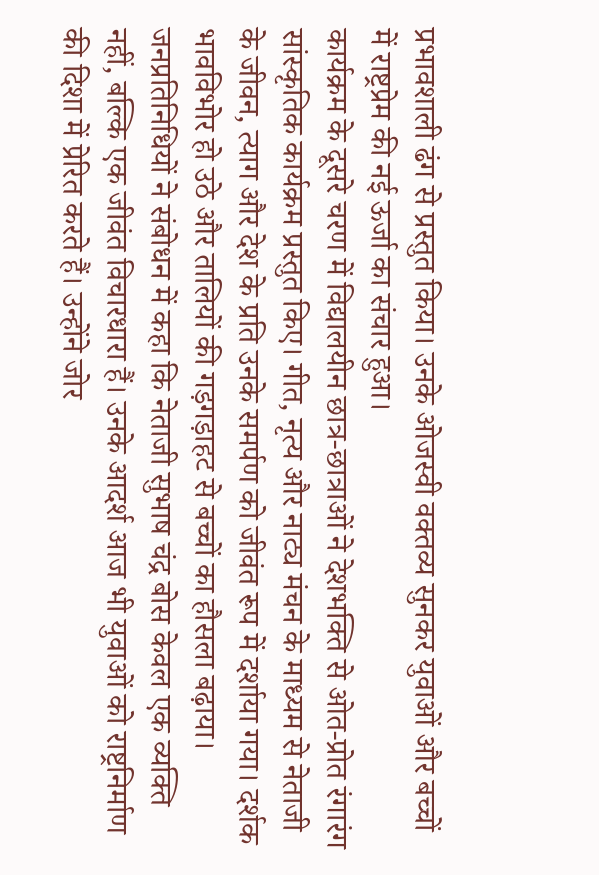प्रभावशाली ढंग से प्रस्तुत किया। उनके ओजस्वी वक्तव्य सुनकर युवाओं और बच्चों में राष्ट्रप्रेम की नई ऊर्जा का संचार हुआ।
कार्यक्रम के दूसरे चरण में विद्यालयीन छात्र-छात्राओं ने देशभक्ति से ओत-प्रोत रंगारंग सांस्कृतिक कार्यक्रम प्रस्तुत किए। गीत, नृत्य और नाट्य मंचन के माध्यम से नेताजी के जीवन, त्याग और देश के प्रति उनके समर्पण को जीवंत रूप में दर्शाया गया। दर्शक भावविभोर हो उठे और तालियों की गड़गड़ाहट से बच्चों का हौसला बढ़ाया।
जनप्रतिनिधियों ने संबोधन में कहा कि नेताजी सुभाष चंद्र बोस केवल एक व्यक्ति नहीं, बल्कि एक जीवंत विचारधारा हैं। उनके आदर्श आज भी युवाओं को राष्ट्रनिर्माण की दिशा में प्रेरित करते हैं। उन्होंने जोर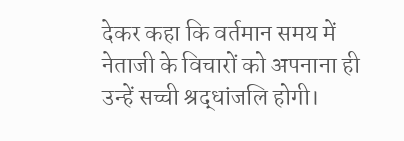देकर कहा कि वर्तमान समय में नेताजी के विचारों को अपनाना ही उन्हें सच्ची श्रद्धांजलि होगी।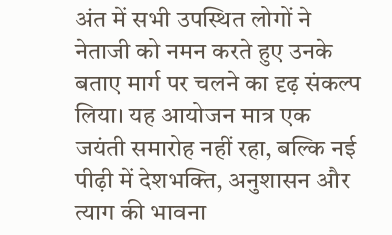अंत में सभी उपस्थित लोगों ने नेताजी को नमन करते हुए उनके बताए मार्ग पर चलने का दृढ़ संकल्प लिया। यह आयोजन मात्र एक जयंती समारोह नहीं रहा, बल्कि नई पीढ़ी में देशभक्ति, अनुशासन और त्याग की भावना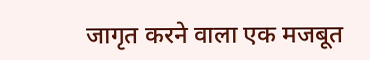जागृत करने वाला एक मजबूत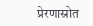प्रेरणास्रोत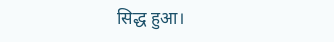सिद्ध हुआ।